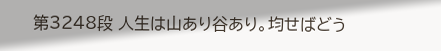第3248段 人生は山あり谷あり。均せばどう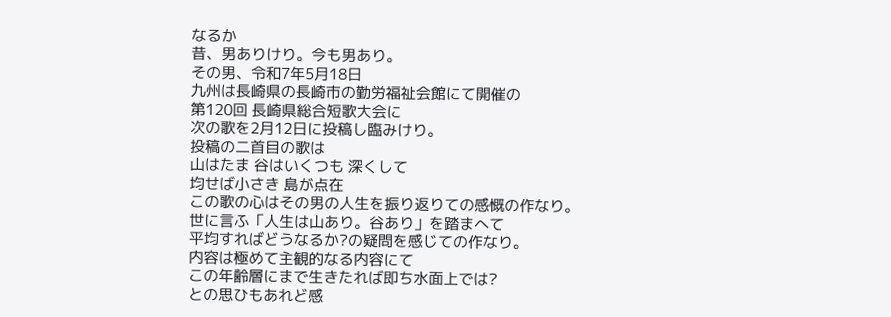なるか
昔、男ありけり。今も男あり。
その男、令和7年5月18日
九州は長崎県の長崎市の勤労福祉会館にて開催の
第120回 長崎県総合短歌大会に
次の歌を2月12日に投稿し臨みけり。
投稿の二首目の歌は
山はたま 谷はいくつも 深くして
均せば小さき 島が点在
この歌の心はその男の人生を振り返りての感慨の作なり。
世に言ふ「人生は山あり。谷あり」を踏まへて
平均すればどうなるか?の疑問を感じての作なり。
内容は極めて主観的なる内容にて
この年齢層にまで生きたれば即ち水面上では?
との思ひもあれど感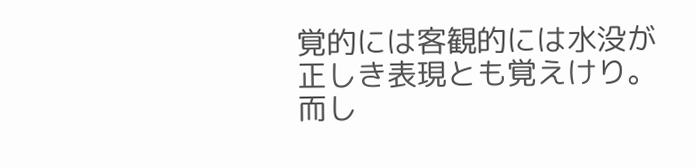覚的には客観的には水没が
正しき表現とも覚えけり。
而し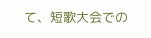て、短歌大会での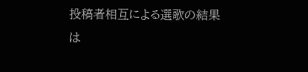投稿者相互による選歌の結果は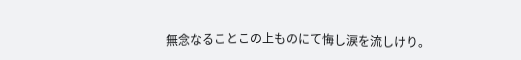無念なることこの上ものにて悔し涙を流しけり。